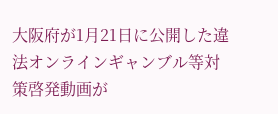大阪府が1月21日に公開した違法オンラインギャンブル等対策啓発動画が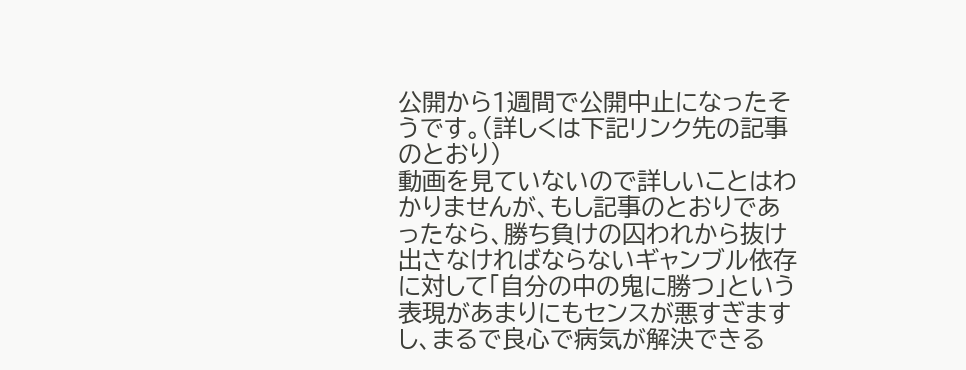公開から1週間で公開中止になったそうです。(詳しくは下記リンク先の記事のとおり)
動画を見ていないので詳しいことはわかりませんが、もし記事のとおりであったなら、勝ち負けの囚われから抜け出さなければならないギャンブル依存に対して「自分の中の鬼に勝つ」という表現があまりにもセンスが悪すぎますし、まるで良心で病気が解決できる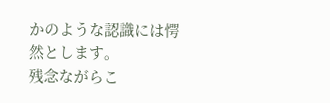かのような認識には愕然とします。
残念ながらこ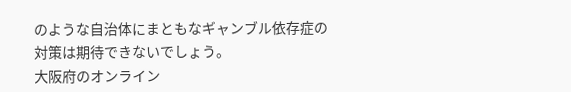のような自治体にまともなギャンブル依存症の対策は期待できないでしょう。
大阪府のオンライン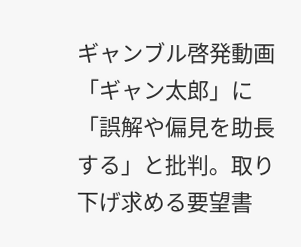ギャンブル啓発動画「ギャン太郎」に「誤解や偏見を助長する」と批判。取り下げ求める要望書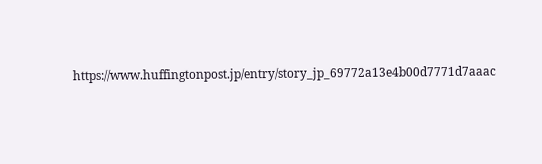https://www.huffingtonpost.jp/entry/story_jp_69772a13e4b00d7771d7aaac